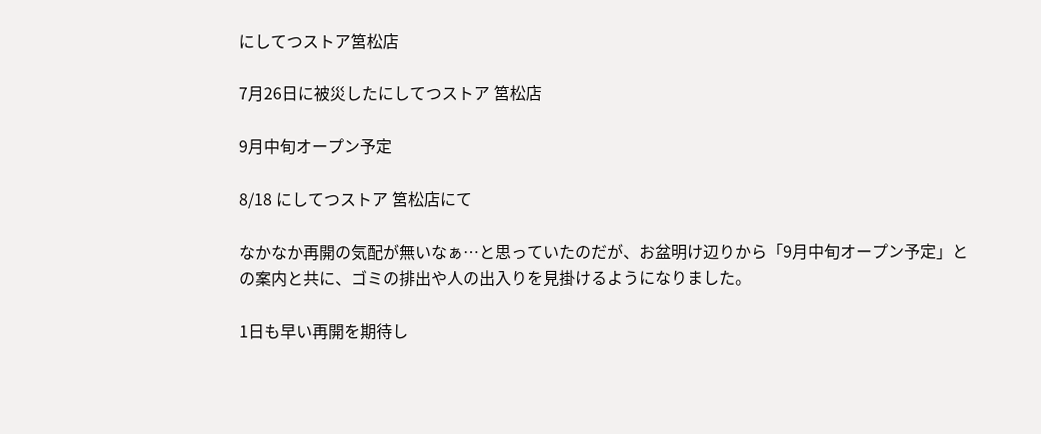にしてつストア筥松店

7月26日に被災したにしてつストア 筥松店

9月中旬オープン予定

8/18 にしてつストア 筥松店にて

なかなか再開の気配が無いなぁ…と思っていたのだが、お盆明け辺りから「9月中旬オープン予定」との案内と共に、ゴミの排出や人の出入りを見掛けるようになりました。

1日も早い再開を期待し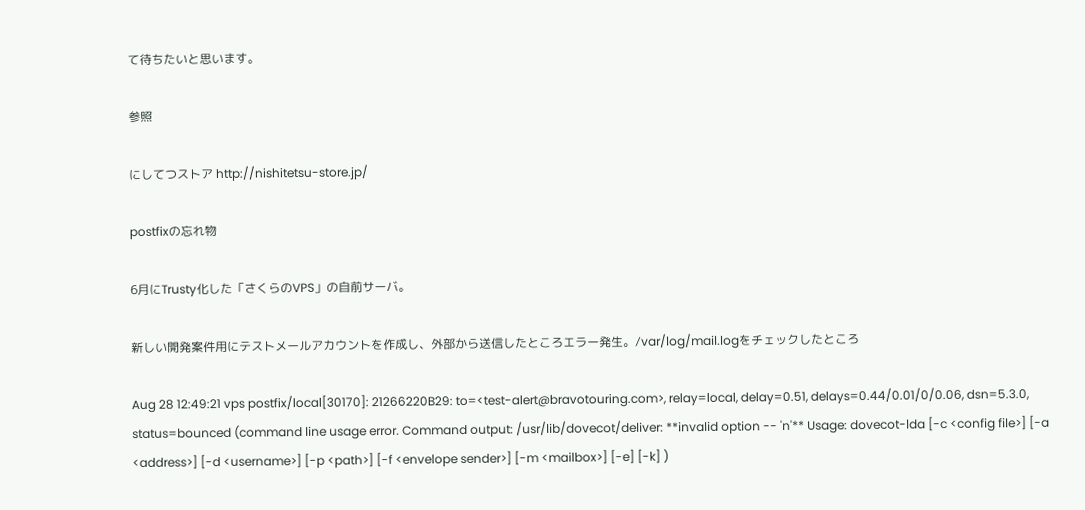て待ちたいと思います。

参照

にしてつストア http://nishitetsu-store.jp/

postfixの忘れ物

6月にTrusty化した「さくらのVPS」の自前サーバ。

新しい開発案件用にテストメールアカウントを作成し、外部から送信したところエラー発生。/var/log/mail.logをチェックしたところ

Aug 28 12:49:21 vps postfix/local[30170]: 21266220B29: to=<test-alert@bravotouring.com>, relay=local, delay=0.51, delays=0.44/0.01/0/0.06, dsn=5.3.0, status=bounced (command line usage error. Command output: /usr/lib/dovecot/deliver: **invalid option -- 'n'** Usage: dovecot-lda [-c <config file>] [-a <address>] [-d <username>] [-p <path>] [-f <envelope sender>] [-m <mailbox>] [-e] [-k] )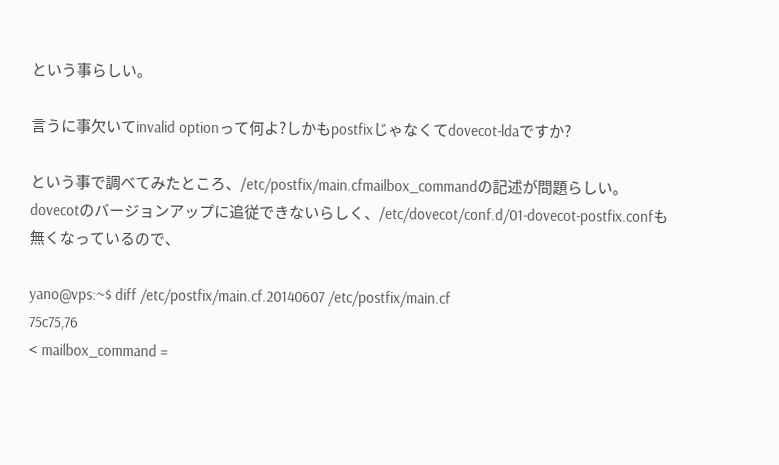という事らしい。

言うに事欠いてinvalid optionって何よ?しかもpostfixじゃなくてdovecot-ldaですか?

という事で調べてみたところ、/etc/postfix/main.cfmailbox_commandの記述が問題らしい。dovecotのバージョンアップに追従できないらしく、/etc/dovecot/conf.d/01-dovecot-postfix.confも無くなっているので、

yano@vps:~$ diff /etc/postfix/main.cf.20140607 /etc/postfix/main.cf
75c75,76
< mailbox_command =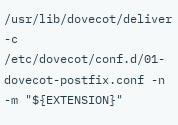/usr/lib/dovecot/deliver -c /etc/dovecot/conf.d/01-dovecot-postfix.conf -n -m "${EXTENSION}"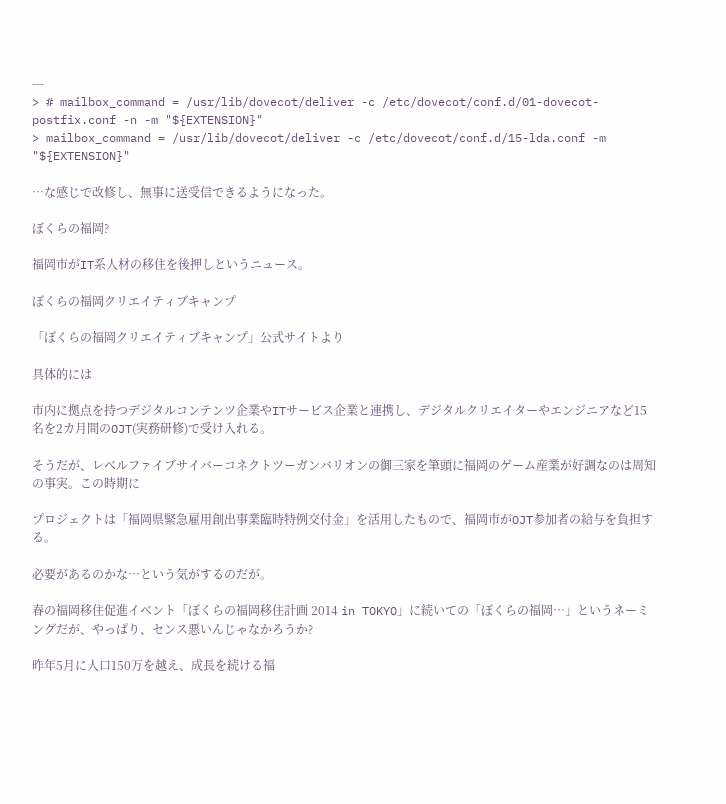---
> # mailbox_command = /usr/lib/dovecot/deliver -c /etc/dovecot/conf.d/01-dovecot-postfix.conf -n -m "${EXTENSION}"
> mailbox_command = /usr/lib/dovecot/deliver -c /etc/dovecot/conf.d/15-lda.conf -m "${EXTENSION}"

…な感じで改修し、無事に送受信できるようになった。

ぼくらの福岡?

福岡市がIT系人材の移住を後押しというニュース。

ぼくらの福岡クリエイティブキャンプ

「ぼくらの福岡クリエイティブキャンプ」公式サイトより

具体的には

市内に拠点を持つデジタルコンテンツ企業やITサービス企業と連携し、デジタルクリエイターやエンジニアなど15名を2カ月間のOJT(実務研修)で受け入れる。

そうだが、レベルファイブサイバーコネクトツーガンバリオンの御三家を筆頭に福岡のゲーム産業が好調なのは周知の事実。この時期に

プロジェクトは「福岡県緊急雇用創出事業臨時特例交付金」を活用したもので、福岡市がOJT参加者の給与を負担する。

必要があるのかな…という気がするのだが。

春の福岡移住促進イベント「ぼくらの福岡移住計画 2014 in TOKYO」に続いての「ぼくらの福岡…」というネーミングだが、やっぱり、センス悪いんじゃなかろうか?

昨年5月に人口150万を越え、成長を続ける福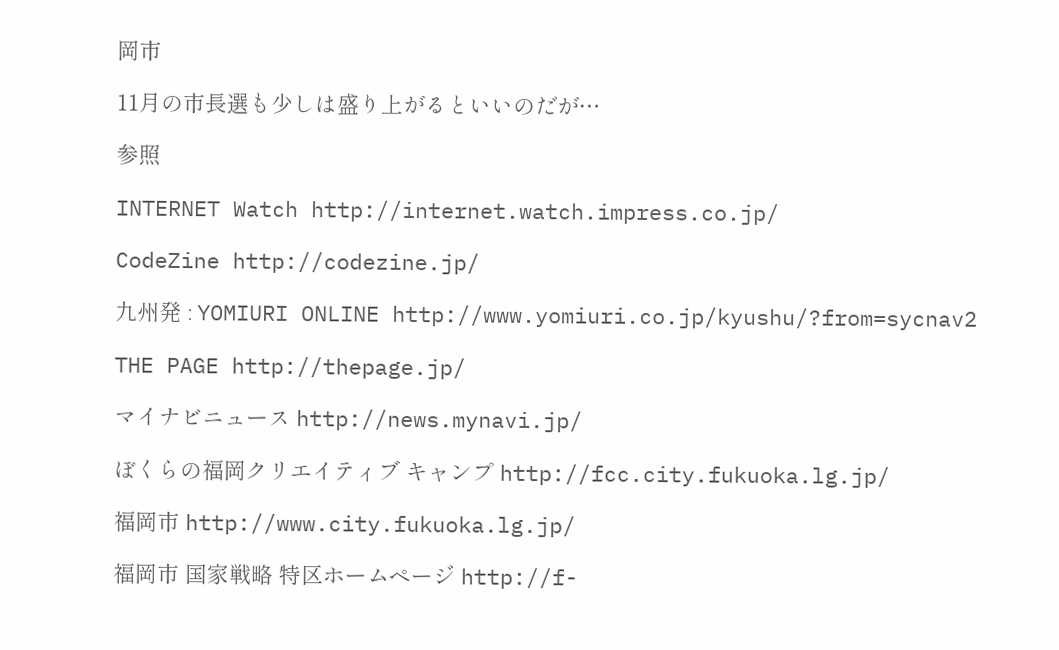岡市

11月の市長選も少しは盛り上がるといいのだが…

参照

INTERNET Watch http://internet.watch.impress.co.jp/

CodeZine http://codezine.jp/

九州発 : YOMIURI ONLINE http://www.yomiuri.co.jp/kyushu/?from=sycnav2

THE PAGE http://thepage.jp/

マイナビニュース http://news.mynavi.jp/

ぼくらの福岡クリエイティブ キャンプ http://fcc.city.fukuoka.lg.jp/

福岡市 http://www.city.fukuoka.lg.jp/

福岡市 国家戦略 特区ホームページ http://f-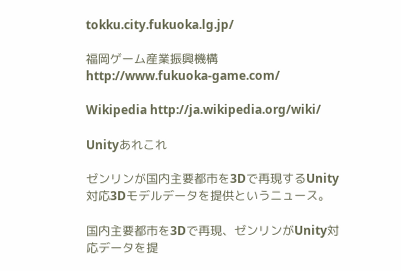tokku.city.fukuoka.lg.jp/

福岡ゲーム産業振興機構 http://www.fukuoka-game.com/

Wikipedia http://ja.wikipedia.org/wiki/

Unityあれこれ

ゼンリンが国内主要都市を3Dで再現するUnity対応3Dモデルデータを提供というニュース。

国内主要都市を3Dで再現、ゼンリンがUnity対応データを提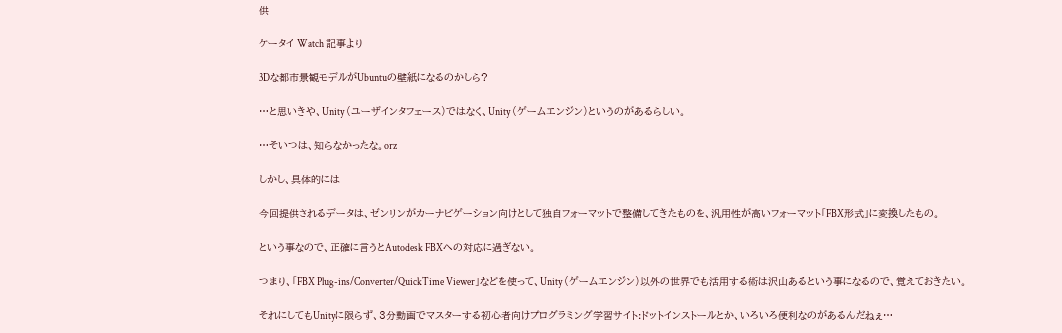供

ケータイ Watch 記事より

3Dな都市景観モデルがUbuntuの壁紙になるのかしら?

…と思いきや、Unity (ユーザインタフェース)ではなく、Unity (ゲームエンジン)というのがあるらしい。

…そいつは、知らなかったな。orz

しかし、具体的には

今回提供されるデータは、ゼンリンがカーナビゲーション向けとして独自フォーマットで整備してきたものを、汎用性が高いフォーマット「FBX形式」に変換したもの。

という事なので、正確に言うとAutodesk FBXへの対応に過ぎない。

つまり、「FBX Plug-ins/Converter/QuickTime Viewer」などを使って、Unity (ゲームエンジン)以外の世界でも活用する術は沢山あるという事になるので、覚えておきたい。

それにしてもUnityに限らず、3分動画でマスターする初心者向けプログラミング学習サイト:ドットインストールとか、いろいろ便利なのがあるんだねぇ…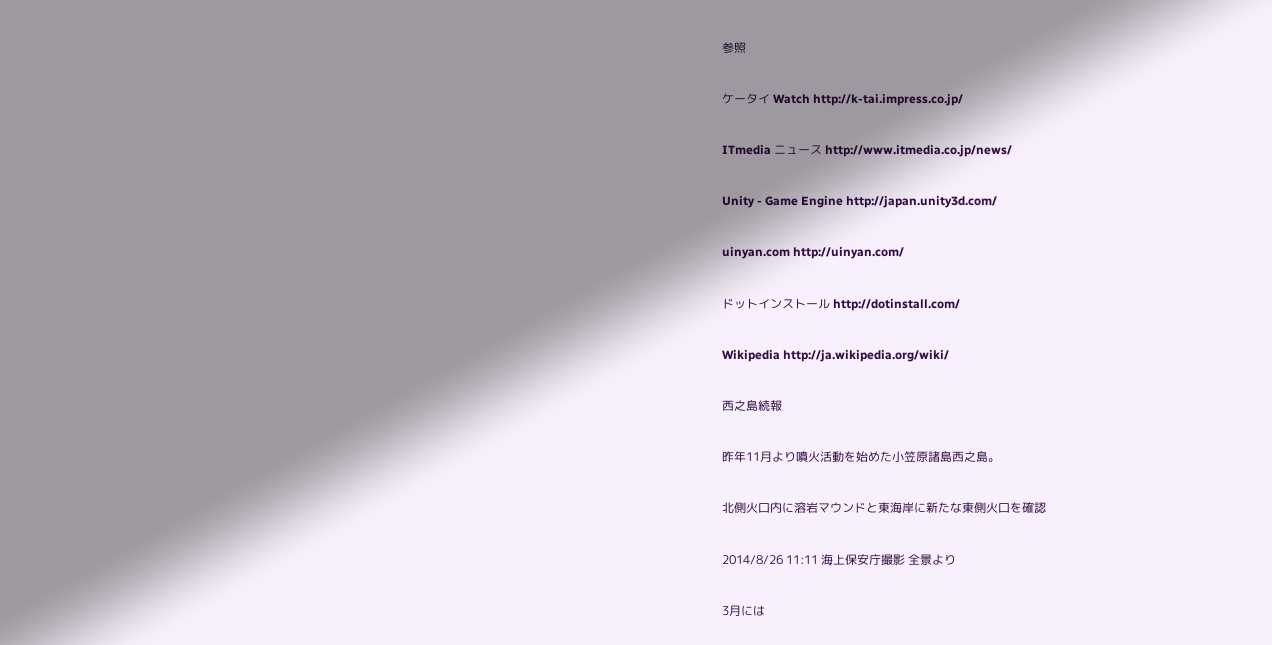参照

ケータイ Watch http://k-tai.impress.co.jp/

ITmedia ニュース http://www.itmedia.co.jp/news/

Unity - Game Engine http://japan.unity3d.com/

uinyan.com http://uinyan.com/

ドットインストール http://dotinstall.com/

Wikipedia http://ja.wikipedia.org/wiki/

西之島続報

昨年11月より噴火活動を始めた小笠原諸島西之島。

北側火口内に溶岩マウンドと東海岸に新たな東側火口を確認

2014/8/26 11:11 海上保安庁撮影 全景より

3月には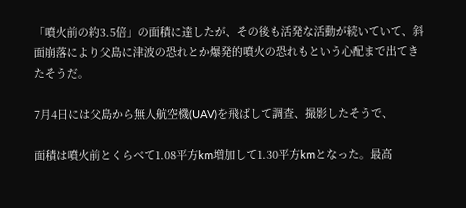「噴火前の約3.5倍」の面積に達したが、その後も活発な活動が続いていて、斜面崩落により父島に津波の恐れとか爆発的噴火の恐れもという心配まで出てきたそうだ。

7月4日には父島から無人航空機(UAV)を飛ばして調査、撮影したそうで、

面積は噴火前とくらべて1.08平方km増加して1.30平方kmとなった。最高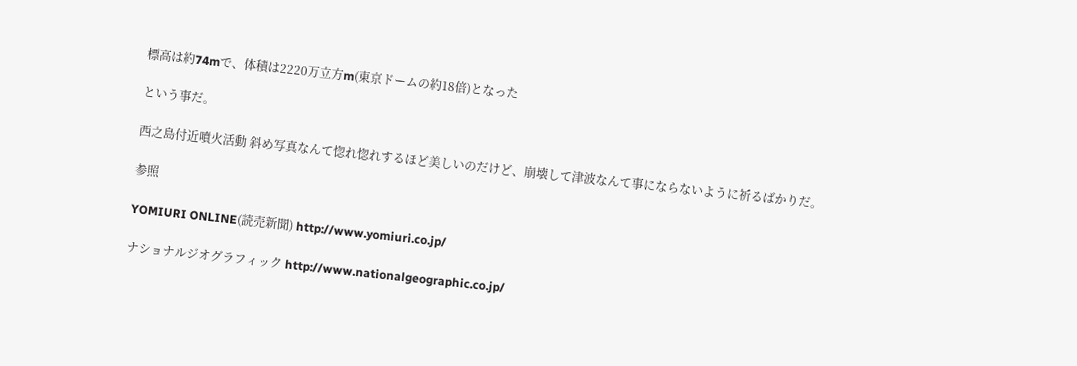標高は約74mで、体積は2220万立方m(東京ドームの約18倍)となった

という事だ。

西之島付近噴火活動 斜め写真なんて惚れ惚れするほど美しいのだけど、崩壊して津波なんて事にならないように祈るばかりだ。

参照

YOMIURI ONLINE(読売新聞) http://www.yomiuri.co.jp/

ナショナルジオグラフィック http://www.nationalgeographic.co.jp/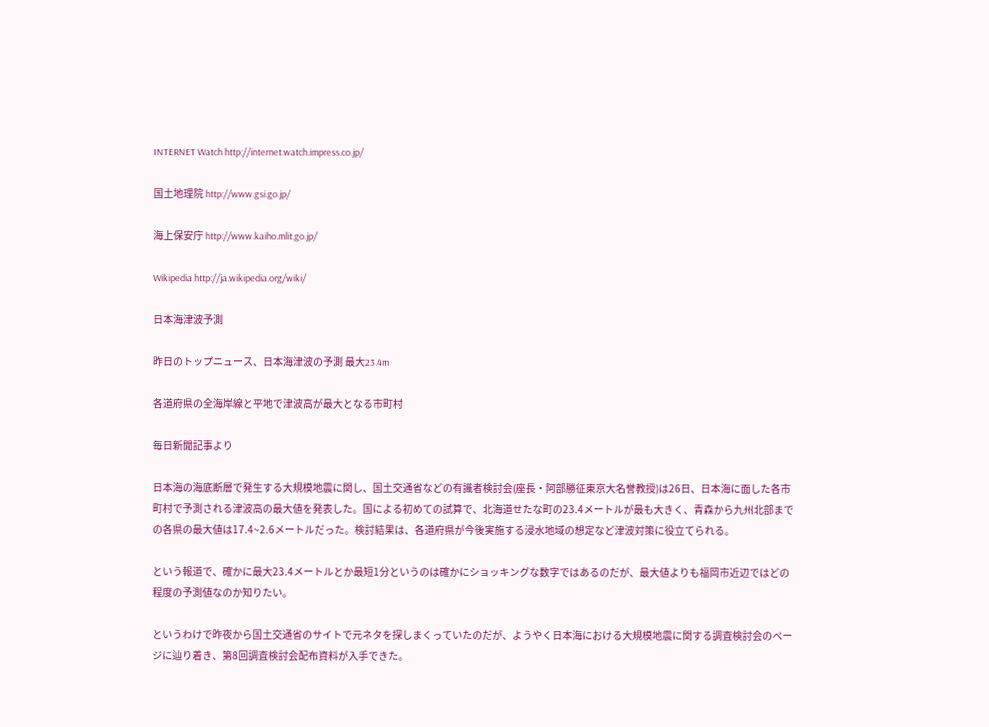INTERNET Watch http://internet.watch.impress.co.jp/

国土地理院 http://www.gsi.go.jp/

海上保安庁 http://www.kaiho.mlit.go.jp/

Wikipedia http://ja.wikipedia.org/wiki/

日本海津波予測

昨日のトップニュース、日本海津波の予測 最大23.4m

各道府県の全海岸線と平地で津波高が最大となる市町村

毎日新聞記事より

日本海の海底断層で発生する大規模地震に関し、国土交通省などの有識者検討会(座長・阿部勝征東京大名誉教授)は26日、日本海に面した各市町村で予測される津波高の最大値を発表した。国による初めての試算で、北海道せたな町の23.4メートルが最も大きく、青森から九州北部までの各県の最大値は17.4~2.6メートルだった。検討結果は、各道府県が今後実施する浸水地域の想定など津波対策に役立てられる。

という報道で、確かに最大23.4メートルとか最短1分というのは確かにショッキングな数字ではあるのだが、最大値よりも福岡市近辺ではどの程度の予測値なのか知りたい。

というわけで昨夜から国土交通省のサイトで元ネタを探しまくっていたのだが、ようやく日本海における大規模地震に関する調査検討会のページに辿り着き、第8回調査検討会配布資料が入手できた。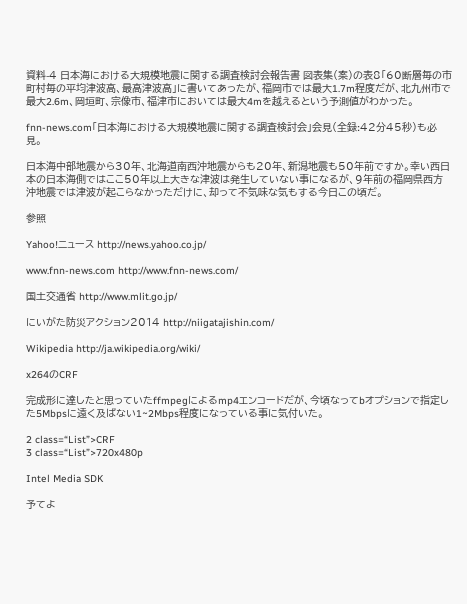資料-4 日本海における大規模地震に関する調査検討会報告書 図表集(案)の表8「60断層毎の市町村毎の平均津波高、最高津波高」に書いてあったが、福岡市では最大1.7m程度だが、北九州市で最大2.6m、岡垣町、宗像市、福津市においては最大4mを越えるという予測値がわかった。

fnn-news.com「日本海における大規模地震に関する調査検討会」会見(全録:42分45秒)も必見。

日本海中部地震から30年、北海道南西沖地震からも20年、新潟地震も50年前ですか。幸い西日本の日本海側ではここ50年以上大きな津波は発生していない事になるが、9年前の福岡県西方沖地震では津波が起こらなかっただけに、却って不気味な気もする今日この頃だ。

参照

Yahoo!ニュース http://news.yahoo.co.jp/

www.fnn-news.com http://www.fnn-news.com/

国土交通省 http://www.mlit.go.jp/

にいがた防災アクション2014 http://niigatajishin.com/

Wikipedia http://ja.wikipedia.org/wiki/

x264のCRF

完成形に達したと思っていたffmpegによるmp4エンコードだが、今頃なってbオプションで指定した5Mbpsに遠く及ばない1~2Mbps程度になっている事に気付いた。

2 class=“List”>CRF
3 class=“List”>720x480p

Intel Media SDK

予てよ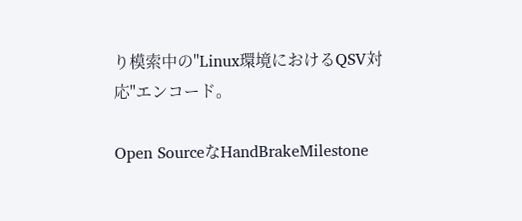り模索中の"Linux環境におけるQSV対応"エンコード。

Open SourceなHandBrakeMilestone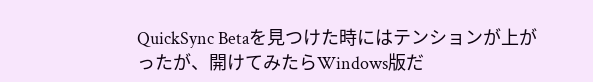QuickSync Betaを見つけた時にはテンションが上がったが、開けてみたらWindows版だ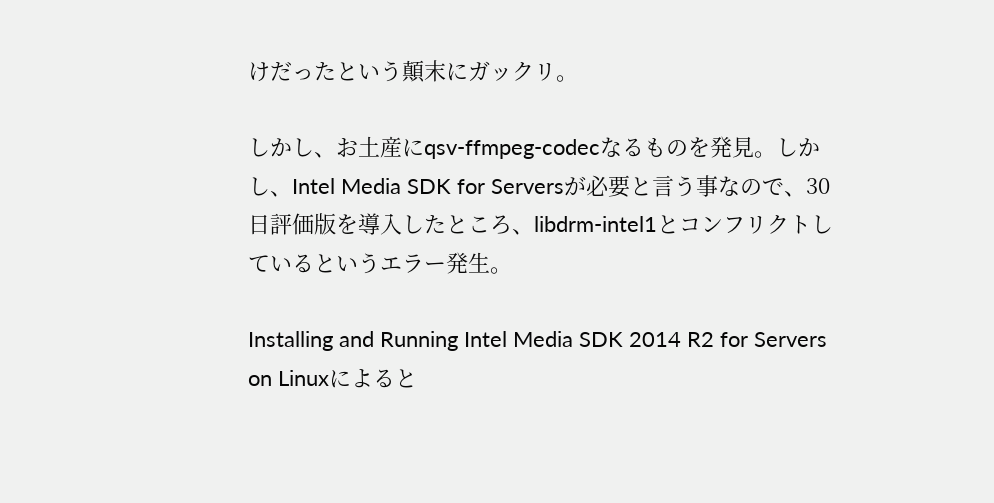けだったという顛末にガックリ。

しかし、お土産にqsv-ffmpeg-codecなるものを発見。しかし、Intel Media SDK for Serversが必要と言う事なので、30日評価版を導入したところ、libdrm-intel1とコンフリクトしているというエラー発生。

Installing and Running Intel Media SDK 2014 R2 for Servers on Linuxによると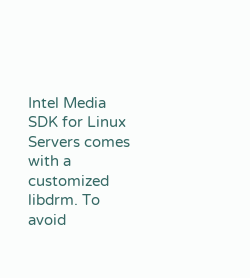Intel Media SDK for Linux Servers comes with a customized libdrm. To avoid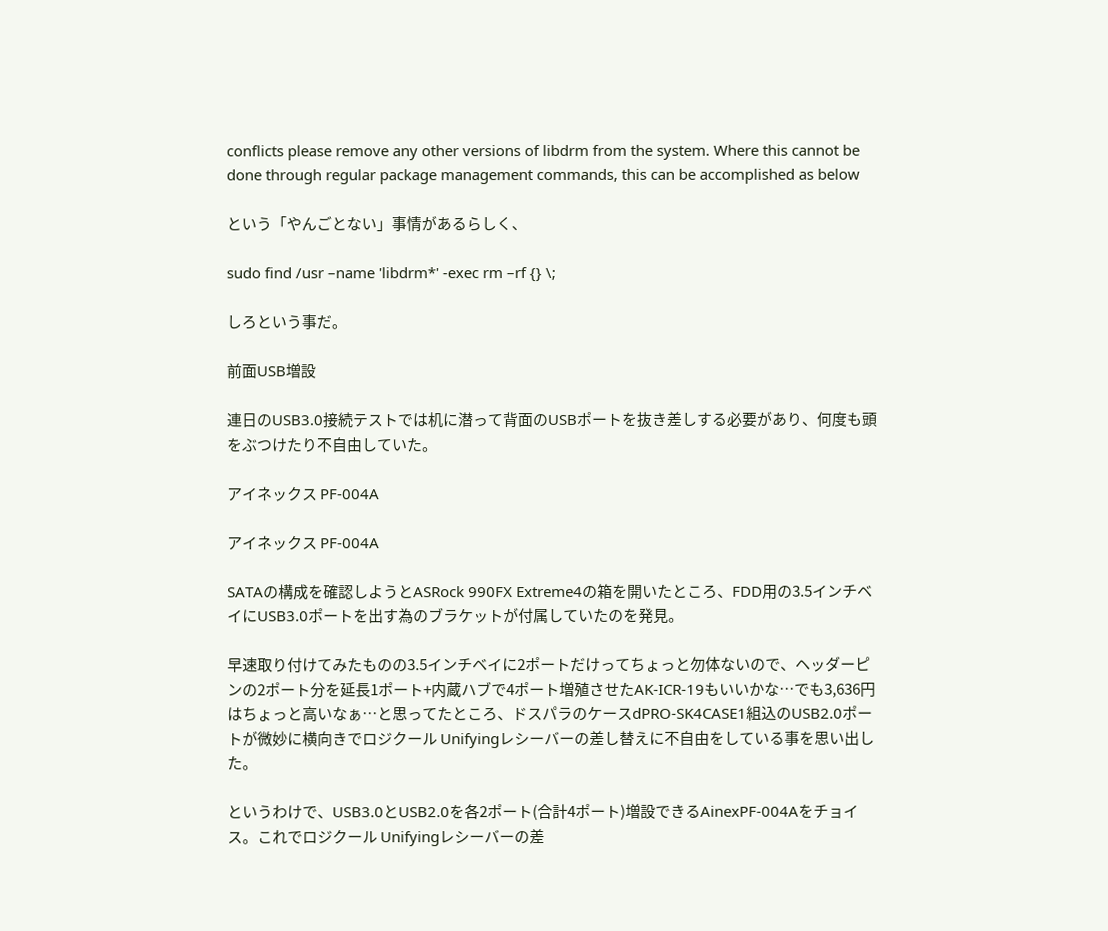conflicts please remove any other versions of libdrm from the system. Where this cannot be done through regular package management commands, this can be accomplished as below

という「やんごとない」事情があるらしく、

sudo find /usr –name 'libdrm*' -exec rm –rf {} \;

しろという事だ。

前面USB増設

連日のUSB3.0接続テストでは机に潜って背面のUSBポートを抜き差しする必要があり、何度も頭をぶつけたり不自由していた。

アイネックス PF-004A

アイネックス PF-004A

SATAの構成を確認しようとASRock 990FX Extreme4の箱を開いたところ、FDD用の3.5インチベイにUSB3.0ポートを出す為のブラケットが付属していたのを発見。

早速取り付けてみたものの3.5インチベイに2ポートだけってちょっと勿体ないので、ヘッダーピンの2ポート分を延長1ポート+内蔵ハブで4ポート増殖させたAK-ICR-19もいいかな…でも3,636円はちょっと高いなぁ…と思ってたところ、ドスパラのケースdPRO-SK4CASE1組込のUSB2.0ポートが微妙に横向きでロジクール Unifyingレシーバーの差し替えに不自由をしている事を思い出した。

というわけで、USB3.0とUSB2.0を各2ポート(合計4ポート)増設できるAinexPF-004Aをチョイス。これでロジクール Unifyingレシーバーの差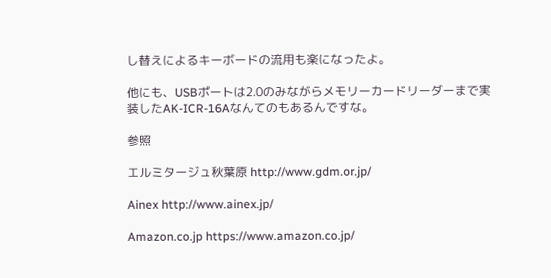し替えによるキーボードの流用も楽になったよ。

他にも、USBポートは2.0のみながらメモリーカードリーダーまで実装したAK-ICR-16Aなんてのもあるんですな。

参照

エルミタージュ秋葉原 http://www.gdm.or.jp/

Ainex http://www.ainex.jp/

Amazon.co.jp https://www.amazon.co.jp/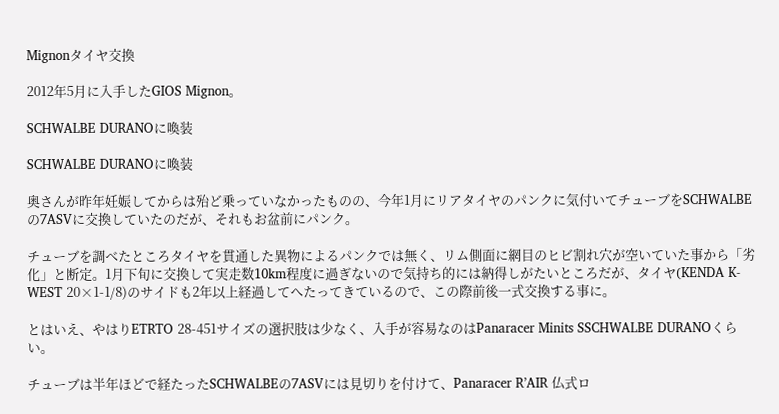Mignonタイヤ交換

2012年5月に入手したGIOS Mignon。

SCHWALBE DURANOに喚装

SCHWALBE DURANOに喚装

奥さんが昨年妊娠してからは殆ど乗っていなかったものの、今年1月にリアタイヤのパンクに気付いてチューブをSCHWALBEの7ASVに交換していたのだが、それもお盆前にパンク。

チューブを調べたところタイヤを貫通した異物によるパンクでは無く、リム側面に網目のヒビ割れ穴が空いていた事から「劣化」と断定。1月下旬に交換して実走数10km程度に過ぎないので気持ち的には納得しがたいところだが、タイヤ(KENDA K-WEST 20×1-1/8)のサイドも2年以上経過してへたってきているので、この際前後一式交換する事に。

とはいえ、やはりETRTO 28-451サイズの選択肢は少なく、入手が容易なのはPanaracer Minits SSCHWALBE DURANOくらい。

チューブは半年ほどで経たったSCHWALBEの7ASVには見切りを付けて、Panaracer R’AIR 仏式ロ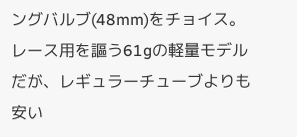ングバルブ(48mm)をチョイス。レース用を謳う61gの軽量モデルだが、レギュラーチューブよりも安い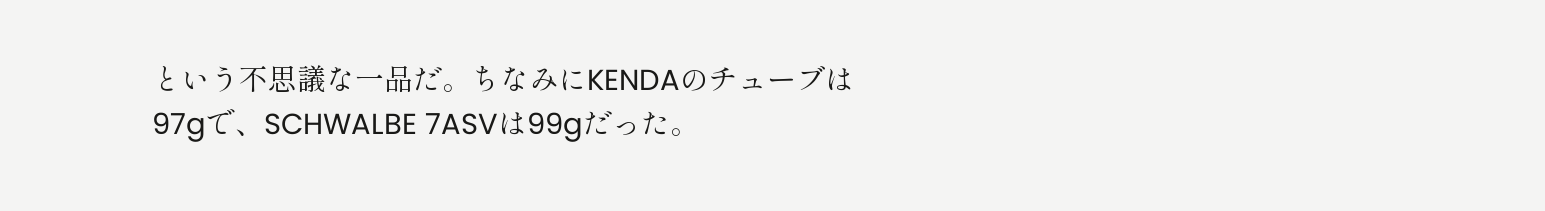という不思議な一品だ。ちなみにKENDAのチューブは97gで、SCHWALBE 7ASVは99gだった。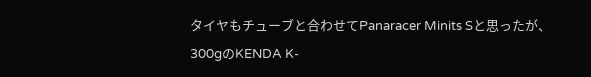タイヤもチューブと合わせてPanaracer Minits Sと思ったが、300gのKENDA K-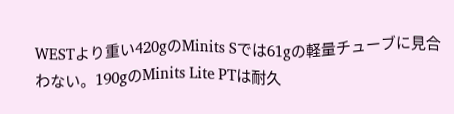WESTより重い420gのMinits Sでは61gの軽量チューブに見合わない。190gのMinits Lite PTは耐久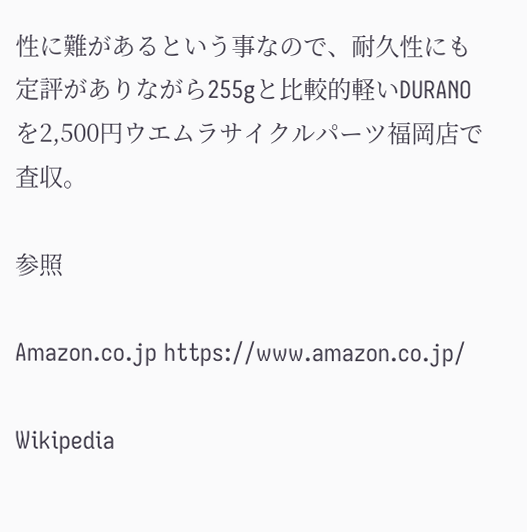性に難があるという事なので、耐久性にも定評がありながら255gと比較的軽いDURANOを2,500円ウエムラサイクルパーツ福岡店で査収。

参照

Amazon.co.jp https://www.amazon.co.jp/

Wikipedia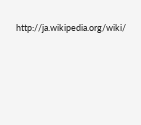http://ja.wikipedia.org/wiki/